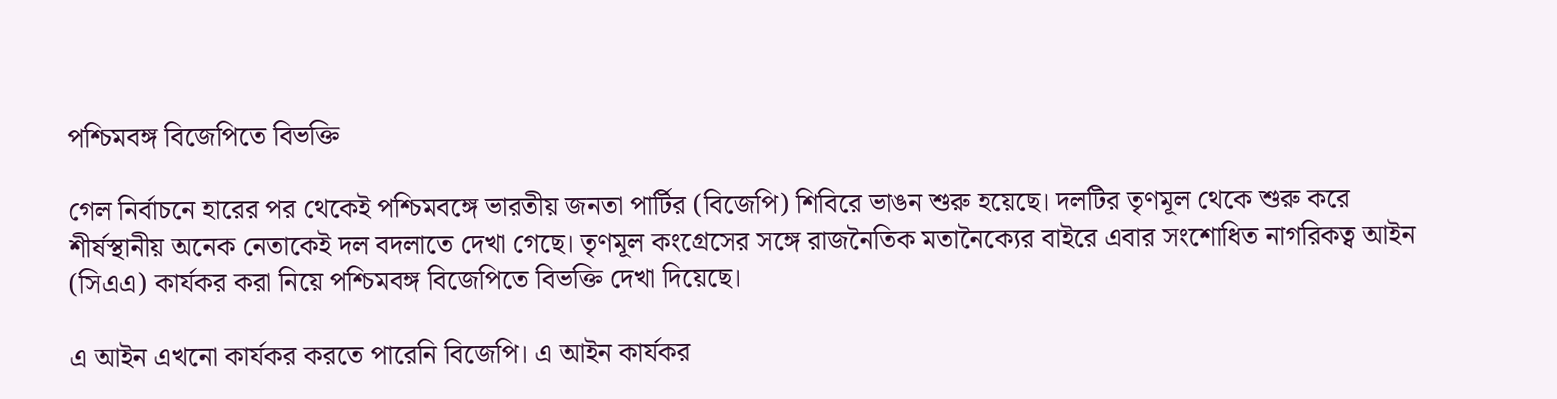পশ্চিমবঙ্গ বিজেপিতে বিভক্তি

গেল নির্বাচনে হারের পর থেকেই পশ্চিমবঙ্গে ভারতীয় জনতা পার্টির (বিজেপি) শিবিরে ভাঙন শুরু হয়েছে। দলটির তৃণমূল থেকে শুরু করে শীর্ষস্থানীয় অনেক নেতাকেই দল বদলাতে দেখা গেছে। তৃণমূল কংগ্রেসের সঙ্গে রাজনৈতিক মতানৈক্যের বাইরে এবার সংশোধিত নাগরিকত্ব আইন (সিএএ) কার্যকর করা নিয়ে পশ্চিমবঙ্গ বিজেপিতে বিভক্তি দেখা দিয়েছে।

এ আইন এখনো কার্যকর করতে পারেনি বিজেপি। এ আইন কার্যকর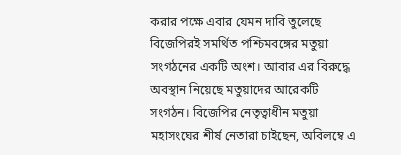করার পক্ষে এবার যেমন দাবি তুলেছে বিজেপিরই সমর্থিত পশ্চিমবঙ্গের মতুয়া সংগঠনের একটি অংশ। আবার এর বিরুদ্ধে অবস্থান নিয়েছে মতুয়াদের আরেকটি সংগঠন। বিজেপির নেতৃত্বাধীন মতুয়া মহাসংঘের শীর্ষ নেতারা চাইছেন, অবিলম্বে এ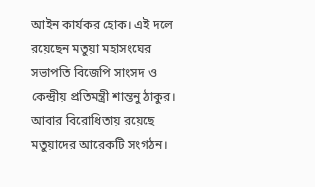আইন কার্যকর হোক। এই দলে রয়েছেন মতুয়া মহাসংঘের সভাপতি বিজেপি সাংসদ ও কেন্দ্রীয় প্রতিমন্ত্রী শান্তনু ঠাকুর। আবার বিরোধিতায় রয়েছে মতুয়াদের আরেকটি সংগঠন।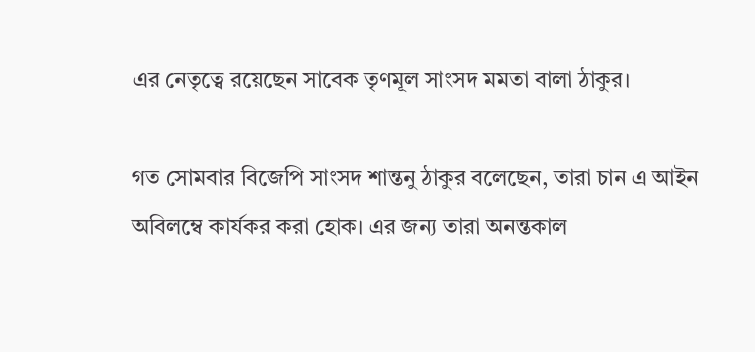এর নেতৃত্বে রয়েছেন সাবেক তৃণমূল সাংসদ মমতা বালা ঠাকুর।

গত সোমবার বিজেপি সাংসদ শান্তনু ঠাকুর বলেছেন, তারা চান এ আইন অবিলম্বে কার্যকর করা হোক। এর জন্য তারা অনন্তকাল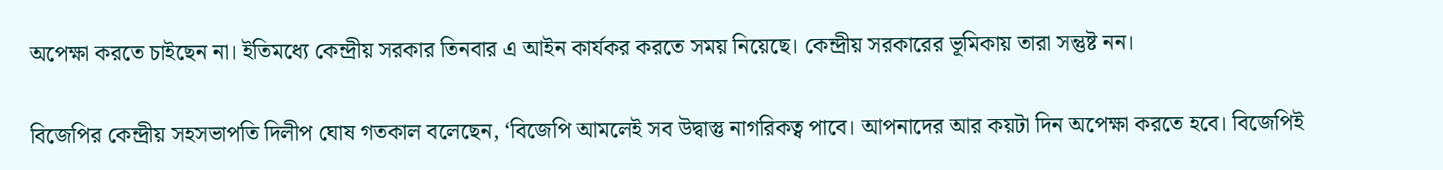অপেক্ষা করতে চাইছেন না। ইতিমধ্যে কেন্দ্রীয় সরকার তিনবার এ আইন কার্যকর করতে সময় নিয়েছে। কেন্দ্রীয় সরকারের ভূমিকায় তারা সন্তুষ্ট নন।

বিজেপির কেন্দ্রীয় সহসভাপতি দিলীপ ঘোষ গতকাল বলেছেন, ‘বিজেপি আমলেই সব উদ্বাস্তু নাগরিকত্ব পাবে। আপনাদের আর কয়টা দিন অপেক্ষা করতে হবে। বিজেপিই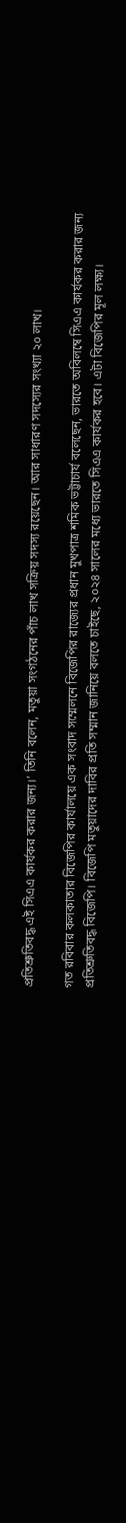প্রতিশ্রুতিবদ্ধ এই সিএএ কার্যকর করার জন্য।’ তিনি বলেন, মতুয়া সংগঠনের পাঁচ লাখ সক্রিয় সদস্য রয়েছেন। আর সাধারণ সদস্যের সংখ্যা ২০ লাখ।

গত রবিবার কলকাতার বিজেপির কার্যালয়ে এক সংবাদ সম্মেলনে বিজেপির রাজ্যের প্রধান মুখপাত্র শমিক ভট্টাচার্য বলেছেন, ভারতে অবিলম্বে সিএএ কার্যকর করার জন্য প্রতিশ্রুতিবদ্ধ বিজেপি। বিজেপি মতুয়াদের দাবির প্রতি সম্মান জানিয়ে বলতে চাইছে, ২০২৪ সালের মধ্যে ভারতে সিএএ কার্যকর হবে। এটা বিজেপির মূল লক্ষ্য।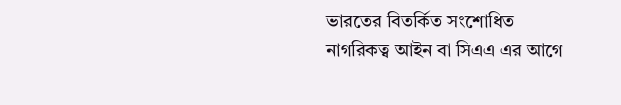ভারতের বিতর্কিত সংশোধিত নাগরিকত্ব আইন বা সিএএ এর আগে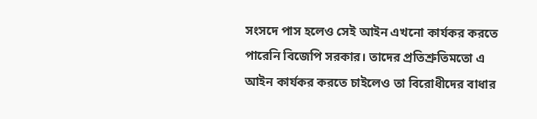সংসদে পাস হলেও সেই আইন এখনো কার্যকর করতে পারেনি বিজেপি সরকার। তাদের প্রতিশ্রুতিমতো এ আইন কার্যকর করতে চাইলেও তা বিরোধীদের বাধার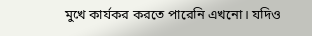মুখে কার্যকর করতে পারেনি এখনো। যদিও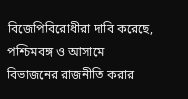বিজেপিবিরোধীরা দাবি করেছে, পশ্চিমবঙ্গ ও আসামে বিভাজনের রাজনীতি করার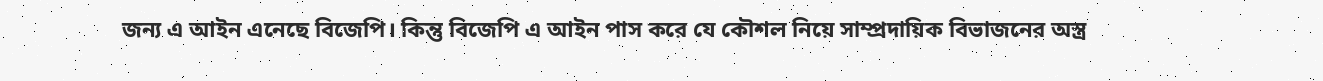জন্য এ আইন এনেছে বিজেপি। কিন্তু বিজেপি এ আইন পাস করে যে কৌশল নিয়ে সাম্প্রদায়িক বিভাজনের অস্ত্র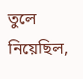তুলে নিয়েছিল,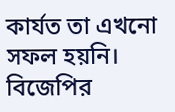কার্যত তা এখনো সফল হয়নি। বিজেপির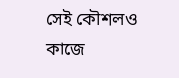সেই কৌশলও কাজে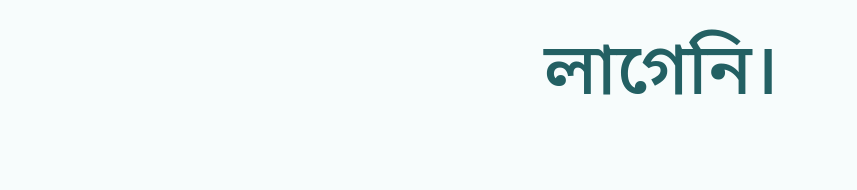লাগেনি।